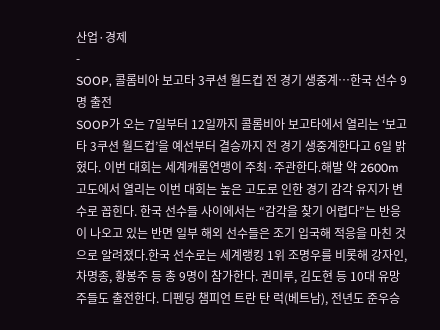산업·경제
-
SOOP, 콜롬비아 보고타 3쿠션 월드컵 전 경기 생중계…한국 선수 9명 출전
SOOP가 오는 7일부터 12일까지 콜롬비아 보고타에서 열리는 ‘보고타 3쿠션 월드컵’을 예선부터 결승까지 전 경기 생중계한다고 6일 밝혔다. 이번 대회는 세계캐롬연맹이 주최·주관한다.해발 약 2600m 고도에서 열리는 이번 대회는 높은 고도로 인한 경기 감각 유지가 변수로 꼽힌다. 한국 선수들 사이에서는 “감각을 찾기 어렵다”는 반응이 나오고 있는 반면 일부 해외 선수들은 조기 입국해 적응을 마친 것으로 알려졌다.한국 선수로는 세계랭킹 1위 조명우를 비롯해 강자인, 차명종, 황봉주 등 총 9명이 참가한다. 권미루, 김도현 등 10대 유망주들도 출전한다. 디펜딩 챔피언 트란 탄 럭(베트남), 전년도 준우승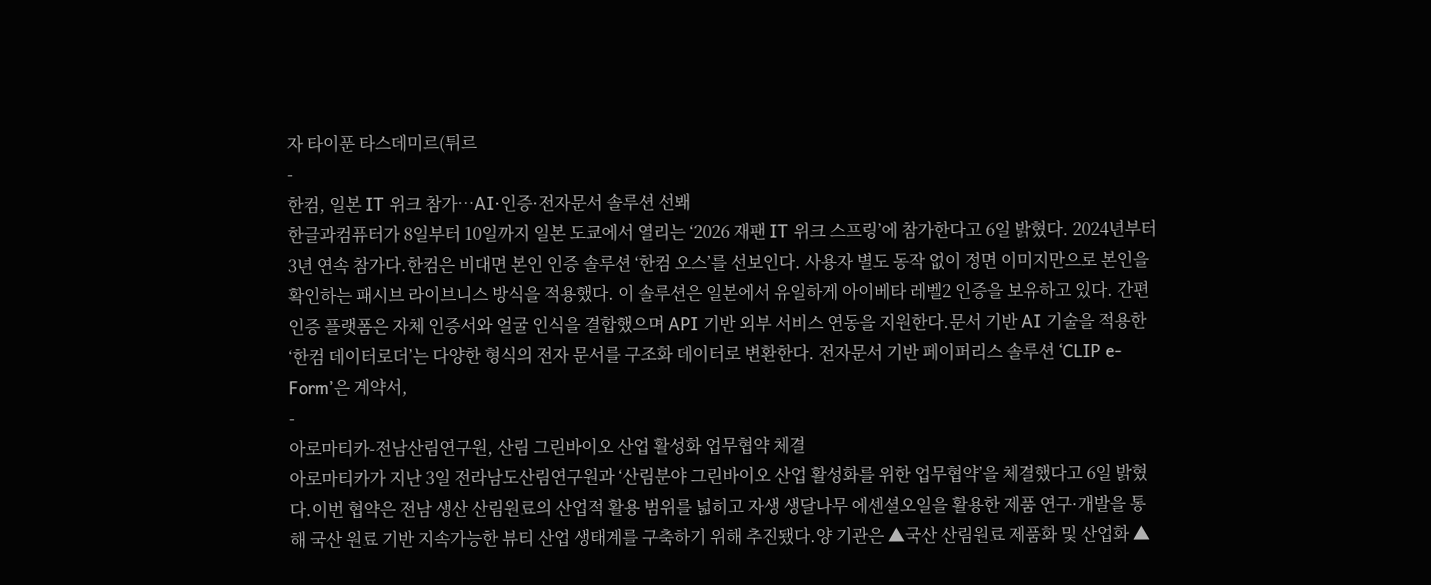자 타이푼 타스데미르(튀르
-
한컴, 일본 IT 위크 참가…AI·인증·전자문서 솔루션 선봬
한글과컴퓨터가 8일부터 10일까지 일본 도쿄에서 열리는 ‘2026 재팬 IT 위크 스프링’에 참가한다고 6일 밝혔다. 2024년부터 3년 연속 참가다.한컴은 비대면 본인 인증 솔루션 ‘한컴 오스’를 선보인다. 사용자 별도 동작 없이 정면 이미지만으로 본인을 확인하는 패시브 라이브니스 방식을 적용했다. 이 솔루션은 일본에서 유일하게 아이베타 레벨2 인증을 보유하고 있다. 간편 인증 플랫폼은 자체 인증서와 얼굴 인식을 결합했으며 API 기반 외부 서비스 연동을 지원한다.문서 기반 AI 기술을 적용한 ‘한컴 데이터로더’는 다양한 형식의 전자 문서를 구조화 데이터로 변환한다. 전자문서 기반 페이퍼리스 솔루션 ‘CLIP e-Form’은 계약서,
-
아로마티카-전남산림연구원, 산림 그린바이오 산업 활성화 업무협약 체결
아로마티카가 지난 3일 전라남도산림연구원과 ‘산림분야 그린바이오 산업 활성화를 위한 업무협약’을 체결했다고 6일 밝혔다.이번 협약은 전남 생산 산림원료의 산업적 활용 범위를 넓히고 자생 생달나무 에센셜오일을 활용한 제품 연구·개발을 통해 국산 원료 기반 지속가능한 뷰티 산업 생태계를 구축하기 위해 추진됐다.양 기관은 ▲국산 산림원료 제품화 및 산업화 ▲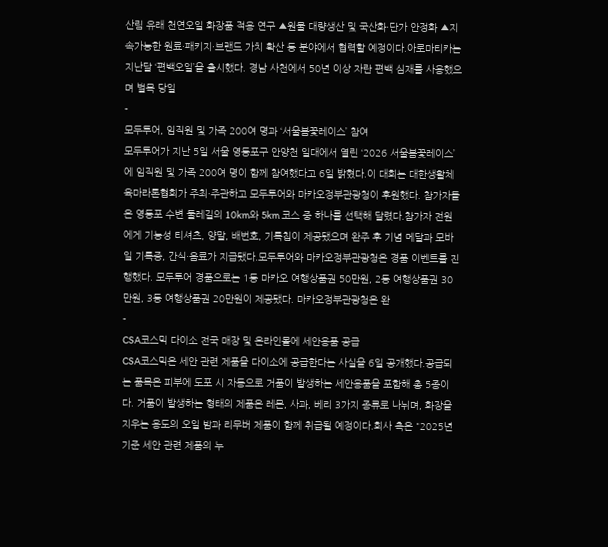산림 유래 천연오일 화장품 적용 연구 ▲원물 대량생산 및 국산화·단가 안정화 ▲지속가능한 원료·패키지·브랜드 가치 확산 등 분야에서 협력할 예정이다.아로마티카는 지난달 ‘편백오일’을 출시했다. 경남 사천에서 50년 이상 자란 편백 심재를 사용했으며 벌목 당일
-
모두투어, 임직원 및 가족 200여 명과 ‘서울봄꽃레이스’ 참여
모두투어가 지난 5일 서울 영등포구 안양천 일대에서 열린 ‘2026 서울봄꽃레이스’에 임직원 및 가족 200여 명이 함께 참여했다고 6일 밝혔다.이 대회는 대한생활체육마라톤협회가 주최·주관하고 모두투어와 마카오정부관광청이 후원했다. 참가자들은 영등포 수변 둘레길의 10km와 5km 코스 중 하나를 선택해 달렸다.참가자 전원에게 기능성 티셔츠, 양말, 배번호, 기록칩이 제공됐으며 완주 후 기념 메달과 모바일 기록증, 간식·음료가 지급됐다.모두투어와 마카오정부관광청은 경품 이벤트를 진행했다. 모두투어 경품으로는 1등 마카오 여행상품권 50만원, 2등 여행상품권 30만원, 3등 여행상품권 20만원이 제공됐다. 마카오정부관광청은 완
-
CSA코스믹 다이소 전국 매장 및 온라인몰에 세안용품 공급
CSA코스믹은 세안 관련 제품을 다이소에 공급한다는 사실을 6일 공개했다.공급되는 품목은 피부에 도포 시 자동으로 거품이 발생하는 세안용품을 포함해 총 5종이다. 거품이 발생하는 형태의 제품은 레몬, 사과, 베리 3가지 종류로 나뉘며, 화장을 지우는 용도의 오일 밤과 리무버 제품이 함께 취급될 예정이다.회사 측은 "2025년 기준 세안 관련 제품의 누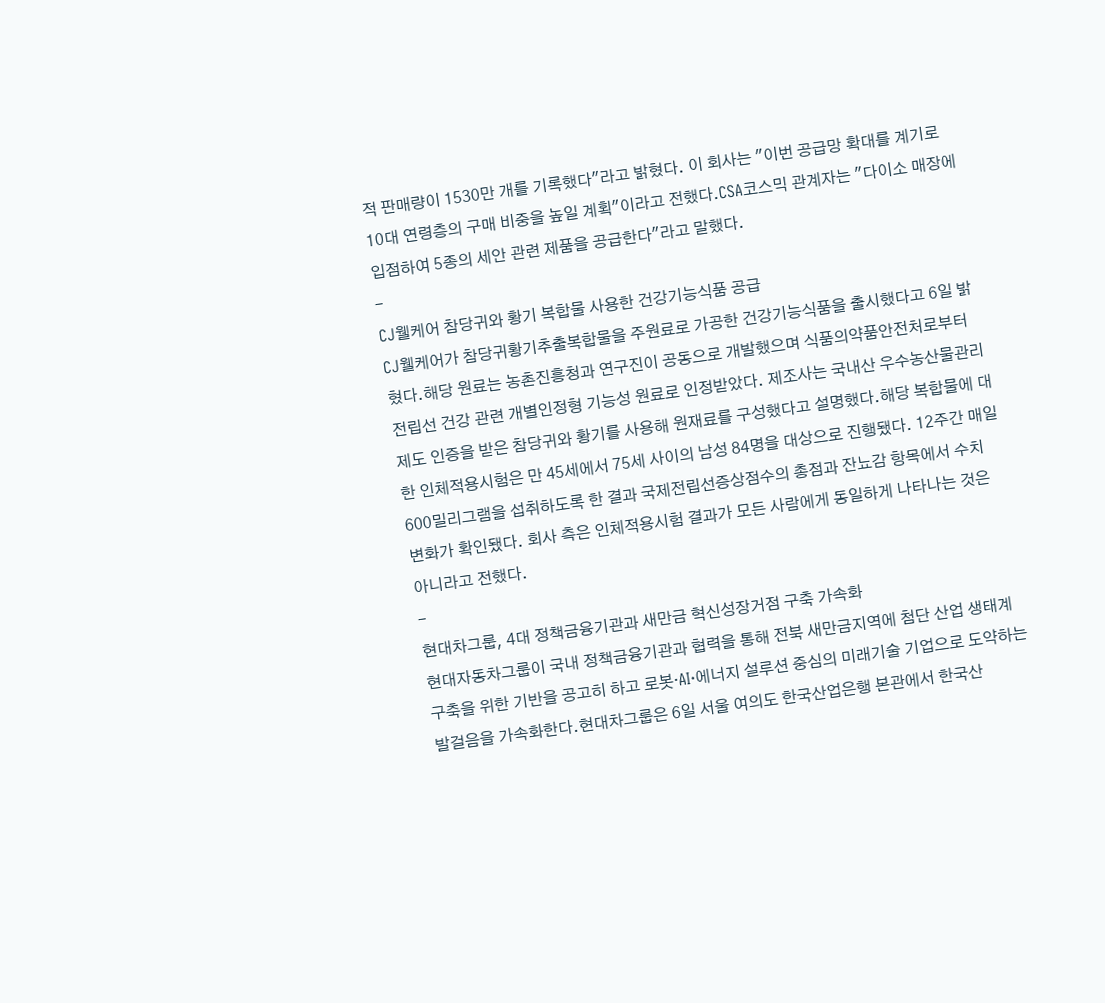적 판매량이 1530만 개를 기록했다"라고 밝혔다. 이 회사는 "이번 공급망 확대를 계기로 10대 연령층의 구매 비중을 높일 계획"이라고 전했다.CSA코스믹 관계자는 "다이소 매장에 입점하여 5종의 세안 관련 제품을 공급한다"라고 말했다.
-
CJ웰케어 참당귀와 황기 복합물 사용한 건강기능식품 공급
CJ웰케어가 참당귀황기추출복합물을 주원료로 가공한 건강기능식품을 출시했다고 6일 밝혔다.해당 원료는 농촌진흥청과 연구진이 공동으로 개발했으며 식품의약품안전처로부터 전립선 건강 관련 개별인정형 기능성 원료로 인정받았다. 제조사는 국내산 우수농산물관리제도 인증을 받은 참당귀와 황기를 사용해 원재료를 구성했다고 설명했다.해당 복합물에 대한 인체적용시험은 만 45세에서 75세 사이의 남성 84명을 대상으로 진행됐다. 12주간 매일 600밀리그램을 섭취하도록 한 결과 국제전립선증상점수의 총점과 잔뇨감 항목에서 수치 변화가 확인됐다. 회사 측은 인체적용시험 결과가 모든 사람에게 동일하게 나타나는 것은 아니라고 전했다.
-
현대차그룹, 4대 정책금융기관과 새만금 혁신성장거점 구축 가속화
현대자동차그룹이 국내 정책금융기관과 협력을 통해 전북 새만금지역에 첨단 산업 생태계 구축을 위한 기반을 공고히 하고 로봇·AI·에너지 설루션 중심의 미래기술 기업으로 도약하는 발걸음을 가속화한다.현대차그룹은 6일 서울 여의도 한국산업은행 본관에서 한국산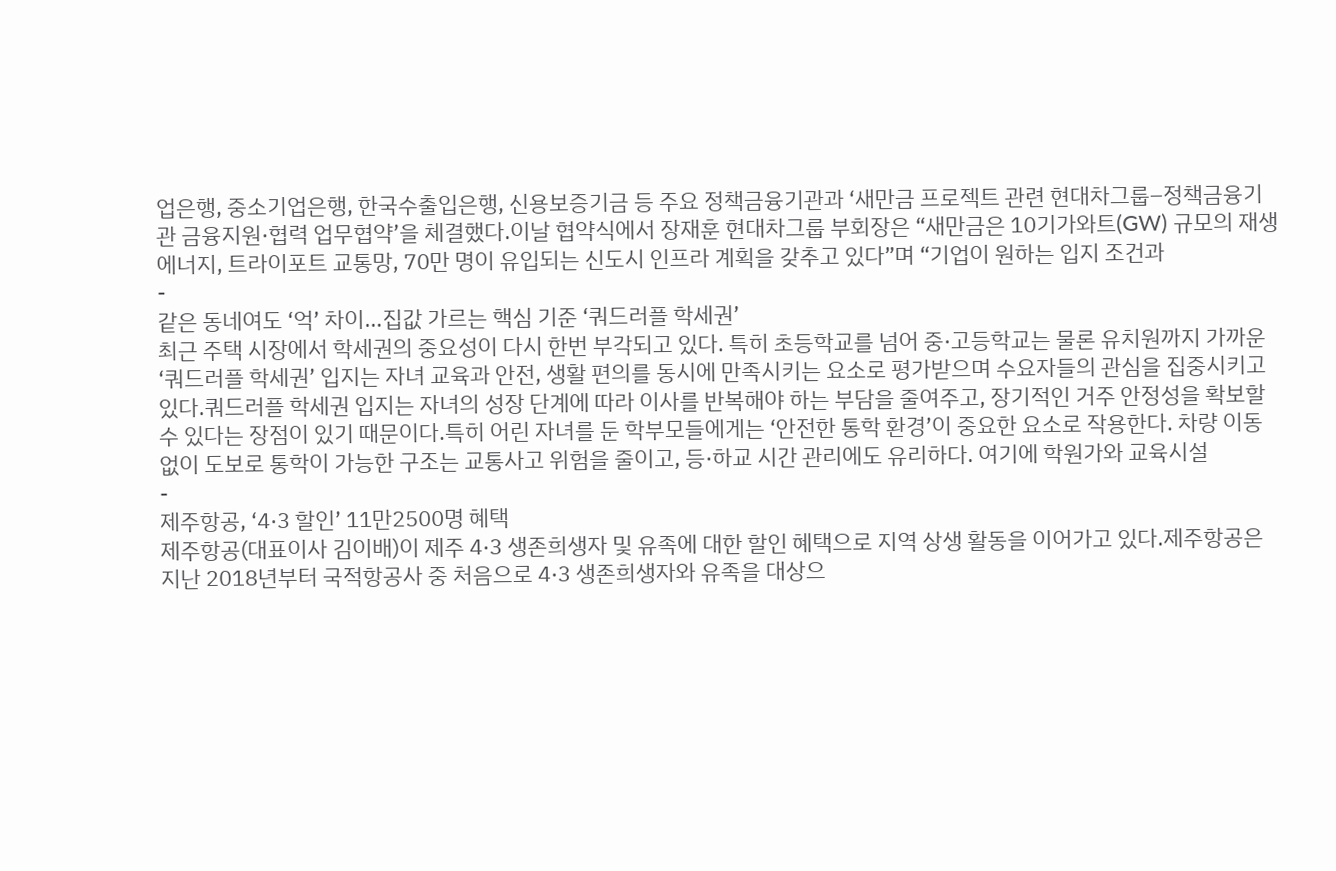업은행, 중소기업은행, 한국수출입은행, 신용보증기금 등 주요 정책금융기관과 ‘새만금 프로젝트 관련 현대차그룹–정책금융기관 금융지원·협력 업무협약’을 체결했다.이날 협약식에서 장재훈 현대차그룹 부회장은 “새만금은 10기가와트(GW) 규모의 재생에너지, 트라이포트 교통망, 70만 명이 유입되는 신도시 인프라 계획을 갖추고 있다”며 “기업이 원하는 입지 조건과
-
같은 동네여도 ‘억’ 차이…집값 가르는 핵심 기준 ‘쿼드러플 학세권’
최근 주택 시장에서 학세권의 중요성이 다시 한번 부각되고 있다. 특히 초등학교를 넘어 중·고등학교는 물론 유치원까지 가까운 ‘쿼드러플 학세권’ 입지는 자녀 교육과 안전, 생활 편의를 동시에 만족시키는 요소로 평가받으며 수요자들의 관심을 집중시키고 있다.쿼드러플 학세권 입지는 자녀의 성장 단계에 따라 이사를 반복해야 하는 부담을 줄여주고, 장기적인 거주 안정성을 확보할 수 있다는 장점이 있기 때문이다.특히 어린 자녀를 둔 학부모들에게는 ‘안전한 통학 환경’이 중요한 요소로 작용한다. 차량 이동 없이 도보로 통학이 가능한 구조는 교통사고 위험을 줄이고, 등·하교 시간 관리에도 유리하다. 여기에 학원가와 교육시설
-
제주항공, ‘4·3 할인’ 11만2500명 혜택
제주항공(대표이사 김이배)이 제주 4·3 생존희생자 및 유족에 대한 할인 혜택으로 지역 상생 활동을 이어가고 있다.제주항공은 지난 2018년부터 국적항공사 중 처음으로 4·3 생존희생자와 유족을 대상으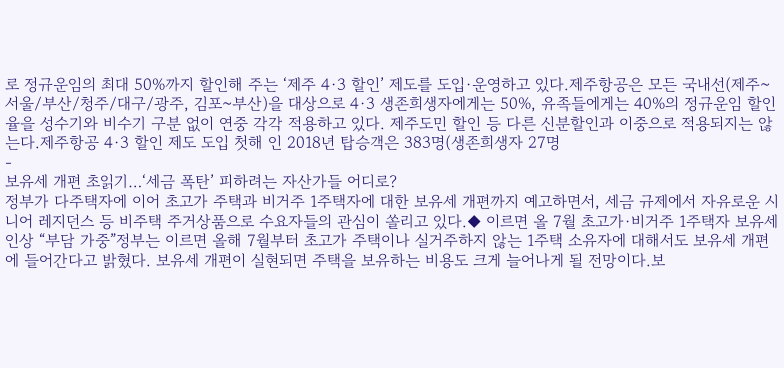로 정규운임의 최대 50%까지 할인해 주는 ‘제주 4·3 할인’ 제도를 도입·운영하고 있다.제주항공은 모든 국내선(제주~서울/부산/청주/대구/광주, 김포~부산)을 대상으로 4·3 생존희생자에게는 50%, 유족들에게는 40%의 정규운임 할인율을 성수기와 비수기 구분 없이 연중 각각 적용하고 있다. 제주도민 할인 등 다른 신분할인과 이중으로 적용되지는 않는다.제주항공 4·3 할인 제도 도입 첫해 인 2018년 탑승객은 383명(생존희생자 27명
-
보유세 개편 초읽기…‘세금 폭탄’ 피하려는 자산가들 어디로?
정부가 다주택자에 이어 초고가 주택과 비거주 1주택자에 대한 보유세 개편까지 예고하면서, 세금 규제에서 자유로운 시니어 레지던스 등 비주택 주거상품으로 수요자들의 관심이 쏠리고 있다.◆ 이르면 올 7월 초고가·비거주 1주택자 보유세 인상 “부담 가중”정부는 이르면 올해 7월부터 초고가 주택이나 실거주하지 않는 1주택 소유자에 대해서도 보유세 개편에 들어간다고 밝혔다. 보유세 개편이 실현되면 주택을 보유하는 비용도 크게 늘어나게 될 전망이다.보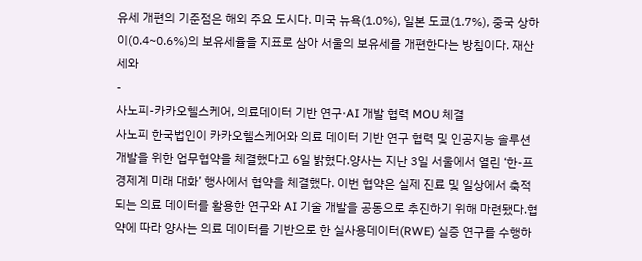유세 개편의 기준점은 해외 주요 도시다. 미국 뉴욕(1.0%), 일본 도쿄(1.7%), 중국 상하이(0.4~0.6%)의 보유세율을 지표로 삼아 서울의 보유세를 개편한다는 방침이다. 재산세와
-
사노피-카카오헬스케어, 의료데이터 기반 연구·AI 개발 협력 MOU 체결
사노피 한국법인이 카카오헬스케어와 의료 데이터 기반 연구 협력 및 인공지능 솔루션 개발을 위한 업무협약을 체결했다고 6일 밝혔다.양사는 지난 3일 서울에서 열린 ‘한-프 경제계 미래 대화’ 행사에서 협약을 체결했다. 이번 협약은 실제 진료 및 일상에서 축적되는 의료 데이터를 활용한 연구와 AI 기술 개발을 공동으로 추진하기 위해 마련됐다.협약에 따라 양사는 의료 데이터를 기반으로 한 실사용데이터(RWE) 실증 연구를 수행하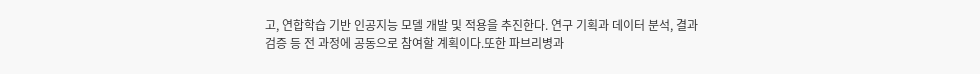고, 연합학습 기반 인공지능 모델 개발 및 적용을 추진한다. 연구 기획과 데이터 분석, 결과 검증 등 전 과정에 공동으로 참여할 계획이다.또한 파브리병과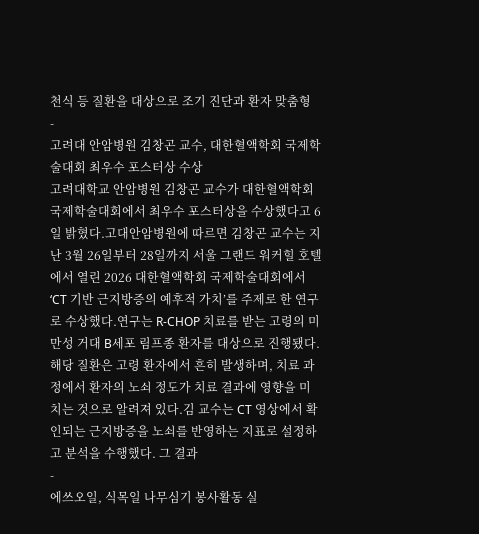천식 등 질환을 대상으로 조기 진단과 환자 맞춤형
-
고려대 안암병원 김창곤 교수, 대한혈액학회 국제학술대회 최우수 포스터상 수상
고려대학교 안암병원 김창곤 교수가 대한혈액학회 국제학술대회에서 최우수 포스터상을 수상했다고 6일 밝혔다.고대안암병원에 따르면 김창곤 교수는 지난 3월 26일부터 28일까지 서울 그랜드 워커힐 호텔에서 열린 2026 대한혈액학회 국제학술대회에서 ‘CT 기반 근지방증의 예후적 가치’를 주제로 한 연구로 수상했다.연구는 R-CHOP 치료를 받는 고령의 미만성 거대 B세포 림프종 환자를 대상으로 진행됐다. 해당 질환은 고령 환자에서 흔히 발생하며, 치료 과정에서 환자의 노쇠 정도가 치료 결과에 영향을 미치는 것으로 알려져 있다.김 교수는 CT 영상에서 확인되는 근지방증을 노쇠를 반영하는 지표로 설정하고 분석을 수행했다. 그 결과
-
에쓰오일, 식목일 나무심기 봉사활동 실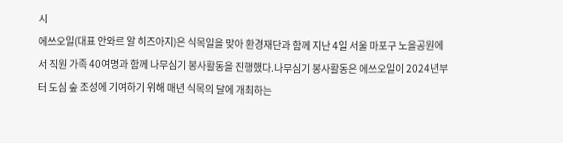시
에쓰오일(대표 안와르 알 히즈아지)은 식목일을 맞아 환경재단과 함께 지난 4일 서울 마포구 노을공원에서 직원 가족 40여명과 함께 나무심기 봉사활동을 진행했다.나무심기 봉사활동은 에쓰오일이 2024년부터 도심 숲 조성에 기여하기 위해 매년 식목의 달에 개최하는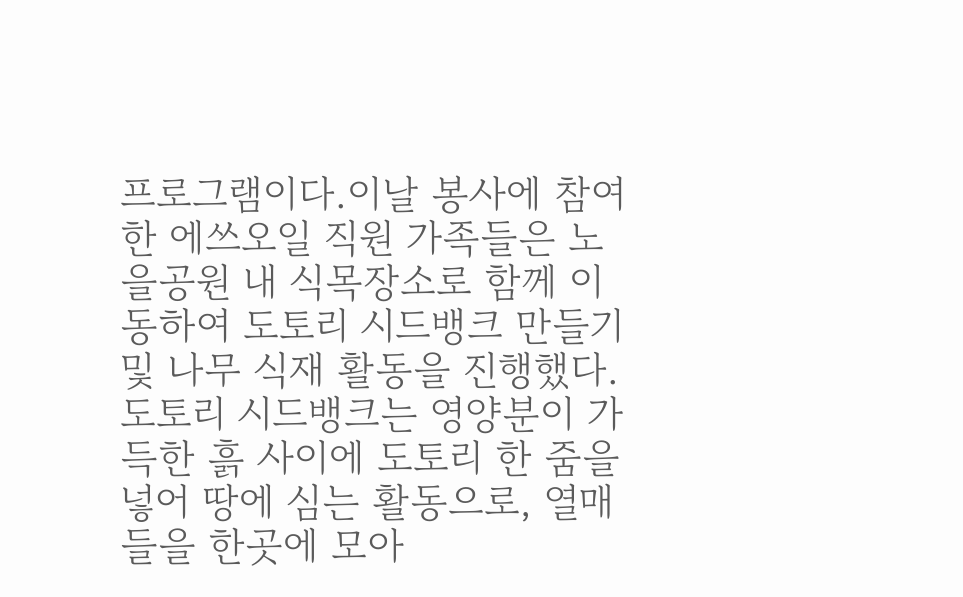프로그램이다.이날 봉사에 참여한 에쓰오일 직원 가족들은 노을공원 내 식목장소로 함께 이동하여 도토리 시드뱅크 만들기 및 나무 식재 활동을 진행했다. 도토리 시드뱅크는 영양분이 가득한 흙 사이에 도토리 한 줌을 넣어 땅에 심는 활동으로, 열매들을 한곳에 모아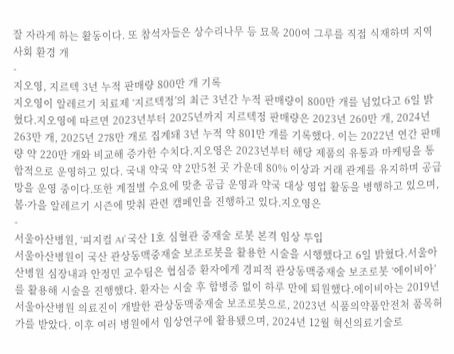잘 자라게 하는 활동이다. 또 참석자들은 상수리나무 등 묘목 200여 그루를 직접 식재하며 지역사회 환경 개
-
지오영, 지르텍 3년 누적 판매량 800만 개 기록
지오영이 알레르기 치료제 ‘지르텍정’의 최근 3년간 누적 판매량이 800만 개를 넘었다고 6일 밝혔다.지오영에 따르면 2023년부터 2025년까지 지르텍정 판매량은 2023년 260만 개, 2024년 263만 개, 2025년 278만 개로 집계돼 3년 누적 약 801만 개를 기록했다. 이는 2022년 연간 판매량 약 220만 개와 비교해 증가한 수치다.지오영은 2023년부터 해당 제품의 유통과 마케팅을 통합적으로 운영하고 있다. 국내 약국 약 2만5천 곳 가운데 80% 이상과 거래 관계를 유지하며 공급망을 운영 중이다.또한 계절별 수요에 맞춘 공급 운영과 약국 대상 영업 활동을 병행하고 있으며, 봄·가을 알레르기 시즌에 맞춰 관련 캠페인을 진행하고 있다.지오영은
-
서울아산병원, ‘피지컬 AI’ 국산 1호 심혈관 중재술 로봇 본격 임상 투입
서울아산병원이 국산 관상동맥중재술 보조로봇을 활용한 시술을 시행했다고 6일 밝혔다.서울아산병원 심장내과 안정민 교수팀은 협심증 환자에게 경피적 관상동맥중재술 보조로봇 ‘에이비아’를 활용해 시술을 진행했다. 환자는 시술 후 합병증 없이 하루 만에 퇴원했다.에이비아는 2019년 서울아산병원 의료진이 개발한 관상동맥중재술 보조로봇으로, 2023년 식품의약품안전처 품목허가를 받았다. 이후 여러 병원에서 임상연구에 활용됐으며, 2024년 12월 혁신의료기술로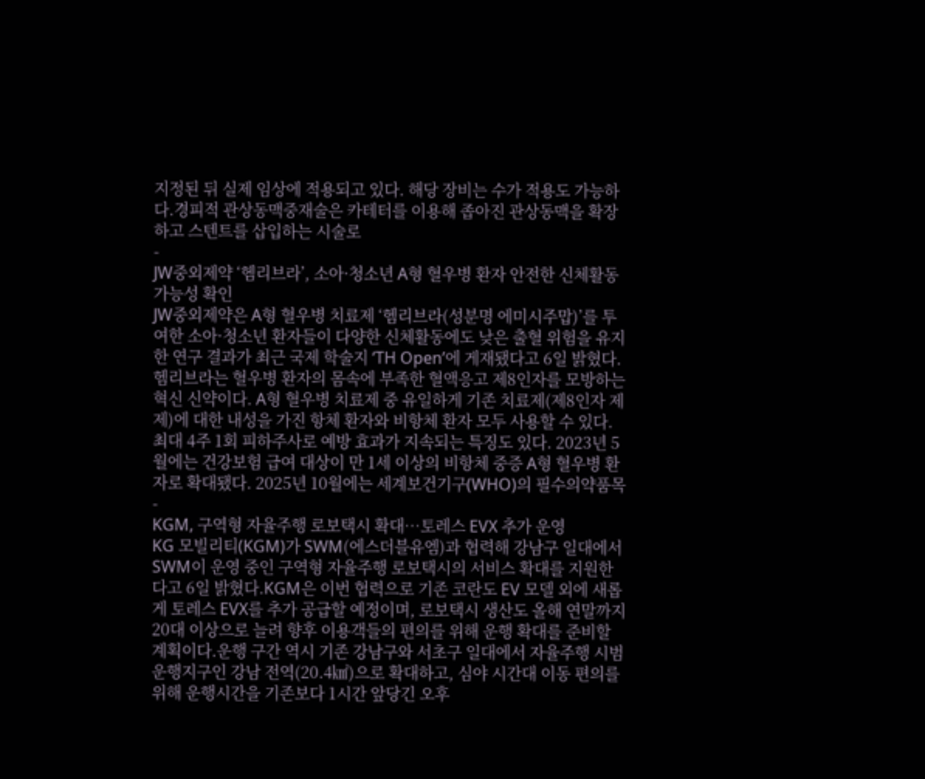지정된 뒤 실제 임상에 적용되고 있다. 해당 장비는 수가 적용도 가능하다.경피적 관상동맥중재술은 카테터를 이용해 좁아진 관상동맥을 확장하고 스텐트를 삽입하는 시술로
-
JW중외제약 ‘헴리브라’, 소아·청소년 A형 혈우병 환자 안전한 신체활동 가능성 확인
JW중외제약은 A형 혈우병 치료제 ‘헴리브라(성분명 에미시주맙)’를 투여한 소아·청소년 환자들이 다양한 신체활동에도 낮은 출혈 위험을 유지한 연구 결과가 최근 국제 학술지 ‘TH Open’에 게재됐다고 6일 밝혔다.헴리브라는 혈우병 환자의 몸속에 부족한 혈액응고 제8인자를 모방하는 혁신 신약이다. A형 혈우병 치료제 중 유일하게 기존 치료제(제8인자 제제)에 대한 내성을 가진 항체 환자와 비항체 환자 모두 사용할 수 있다. 최대 4주 1회 피하주사로 예방 효과가 지속되는 특징도 있다. 2023년 5월에는 건강보험 급여 대상이 만 1세 이상의 비항체 중증 A형 혈우병 환자로 확대됐다. 2025년 10월에는 세계보건기구(WHO)의 필수의약품목
-
KGM, 구역형 자율주행 로보택시 확대…토레스 EVX 추가 운영
KG 모빌리티(KGM)가 SWM(에스더블유엠)과 협력해 강남구 일대에서 SWM이 운영 중인 구역형 자율주행 로보택시의 서비스 확대를 지원한다고 6일 밝혔다.KGM은 이번 협력으로 기존 코란도 EV 모델 외에 새롭게 토레스 EVX를 추가 공급할 예정이며, 로보택시 생산도 올해 연말까지 20대 이상으로 늘려 향후 이용객들의 편의를 위해 운행 확대를 준비할 계획이다.운행 구간 역시 기존 강남구와 서초구 일대에서 자율주행 시범운행지구인 강남 전역(20.4㎢)으로 확대하고, 심야 시간대 이동 편의를 위해 운행시간을 기존보다 1시간 앞당긴 오후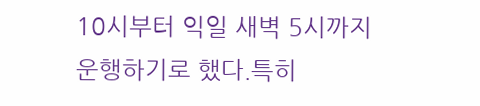10시부터 익일 새벽 5시까지 운행하기로 했다.특히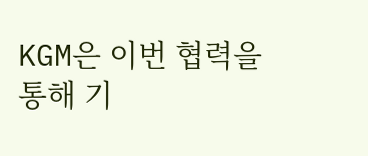KGM은 이번 협력을 통해 기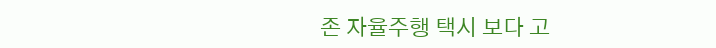존 자율주행 택시 보다 고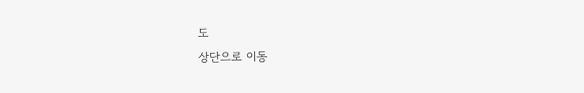도
상단으로 이동